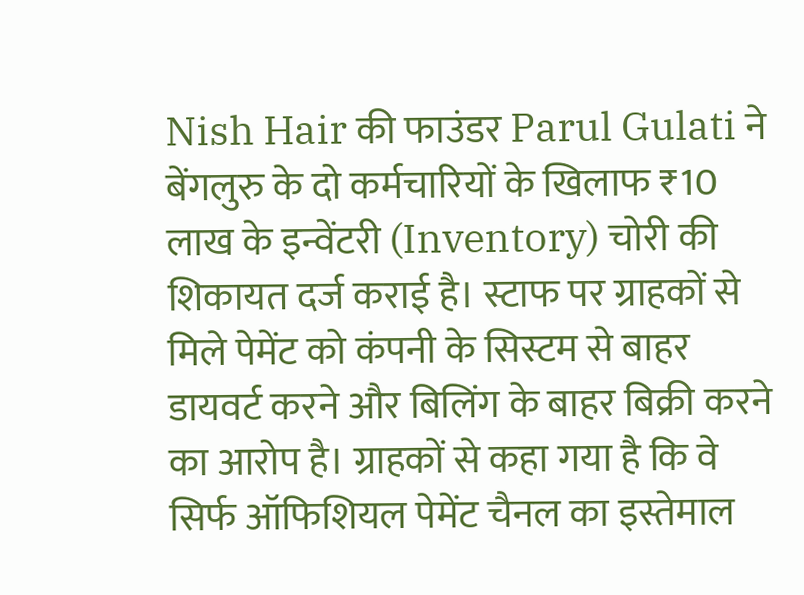Nish Hair की फाउंडर Parul Gulati ने बेंगलुरु के दो कर्मचारियों के खिलाफ ₹10 लाख के इन्वेंटरी (Inventory) चोरी की शिकायत दर्ज कराई है। स्टाफ पर ग्राहकों से मिले पेमेंट को कंपनी के सिस्टम से बाहर डायवर्ट करने और बिलिंग के बाहर बिक्री करने का आरोप है। ग्राहकों से कहा गया है कि वे सिर्फ ऑफिशियल पेमेंट चैनल का इस्तेमाल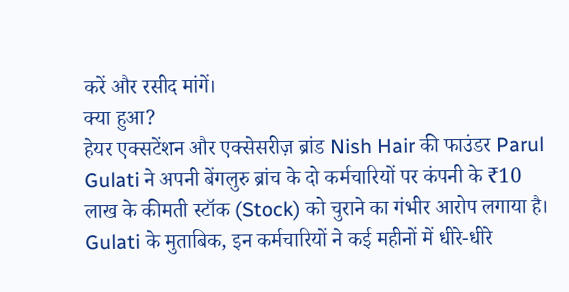करें और रसीद मांगें।
क्या हुआ?
हेयर एक्सटेंशन और एक्सेसरीज़ ब्रांड Nish Hair की फाउंडर Parul Gulati ने अपनी बेंगलुरु ब्रांच के दो कर्मचारियों पर कंपनी के ₹10 लाख के कीमती स्टॉक (Stock) को चुराने का गंभीर आरोप लगाया है। Gulati के मुताबिक, इन कर्मचारियों ने कई महीनों में धीरे-धीरे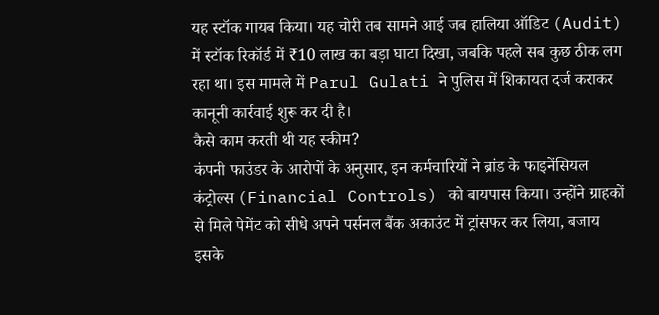यह स्टॉक गायब किया। यह चोरी तब सामने आई जब हालिया ऑडिट (Audit) में स्टॉक रिकॉर्ड में ₹10 लाख का बड़ा घाटा दिखा, जबकि पहले सब कुछ ठीक लग रहा था। इस मामले में Parul Gulati ने पुलिस में शिकायत दर्ज कराकर कानूनी कार्रवाई शुरू कर दी है।
कैसे काम करती थी यह स्कीम?
कंपनी फाउंडर के आरोपों के अनुसार, इन कर्मचारियों ने ब्रांड के फाइनेंसियल कंट्रोल्स (Financial Controls) को बायपास किया। उन्होंने ग्राहकों से मिले पेमेंट को सीधे अपने पर्सनल बैंक अकाउंट में ट्रांसफर कर लिया, बजाय इसके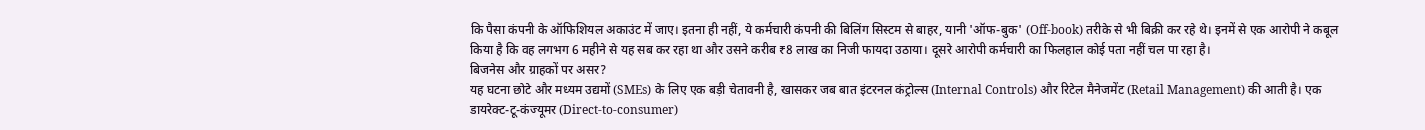कि पैसा कंपनी के ऑफिशियल अकाउंट में जाए। इतना ही नहीं, ये कर्मचारी कंपनी की बिलिंग सिस्टम से बाहर, यानी 'ऑफ-बुक' (Off-book) तरीके से भी बिक्री कर रहे थे। इनमें से एक आरोपी ने कबूल किया है कि वह लगभग 6 महीने से यह सब कर रहा था और उसने करीब ₹8 लाख का निजी फायदा उठाया। दूसरे आरोपी कर्मचारी का फिलहाल कोई पता नहीं चल पा रहा है।
बिजनेस और ग्राहकों पर असर?
यह घटना छोटे और मध्यम उद्यमों (SMEs) के लिए एक बड़ी चेतावनी है, खासकर जब बात इंटरनल कंट्रोल्स (Internal Controls) और रिटेल मैनेजमेंट (Retail Management) की आती है। एक डायरेक्ट-टू-कंज्यूमर (Direct-to-consumer)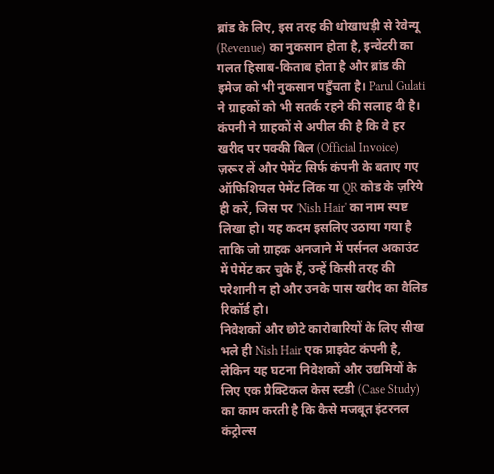ब्रांड के लिए, इस तरह की धोखाधड़ी से रेवेन्यू (Revenue) का नुकसान होता है, इन्वेंटरी का गलत हिसाब-किताब होता है और ब्रांड की इमेज को भी नुकसान पहुँचता है। Parul Gulati ने ग्राहकों को भी सतर्क रहने की सलाह दी है। कंपनी ने ग्राहकों से अपील की है कि वे हर खरीद पर पक्की बिल (Official Invoice) ज़रूर लें और पेमेंट सिर्फ कंपनी के बताए गए ऑफिशियल पेमेंट लिंक या QR कोड के ज़रिये ही करें, जिस पर 'Nish Hair' का नाम स्पष्ट लिखा हो। यह कदम इसलिए उठाया गया है ताकि जो ग्राहक अनजाने में पर्सनल अकाउंट में पेमेंट कर चुके हैं, उन्हें किसी तरह की परेशानी न हो और उनके पास खरीद का वैलिड रिकॉर्ड हो।
निवेशकों और छोटे कारोबारियों के लिए सीख
भले ही Nish Hair एक प्राइवेट कंपनी है, लेकिन यह घटना निवेशकों और उद्यमियों के लिए एक प्रैक्टिकल केस स्टडी (Case Study) का काम करती है कि कैसे मजबूत इंटरनल कंट्रोल्स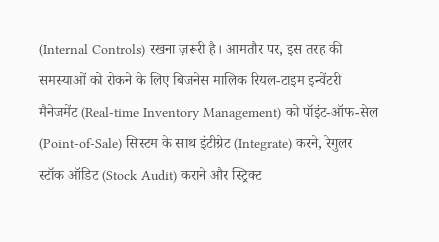(Internal Controls) रखना ज़रूरी है। आमतौर पर, इस तरह की समस्याओं को रोकने के लिए बिजनेस मालिक रियल-टाइम इन्वेंटरी मैनेजमेंट (Real-time Inventory Management) को पॉइंट-ऑफ-सेल (Point-of-Sale) सिस्टम के साथ इंटीग्रेट (Integrate) करने, रेगुलर स्टॉक ऑडिट (Stock Audit) कराने और स्ट्रिक्ट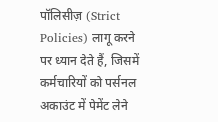पॉलिसीज़ (Strict Policies) लागू करने पर ध्यान देते हैं, जिसमें कर्मचारियों को पर्सनल अकाउंट में पेमेंट लेने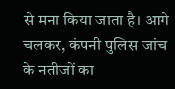से मना किया जाता है। आगे चलकर, कंपनी पुलिस जांच के नतीजों का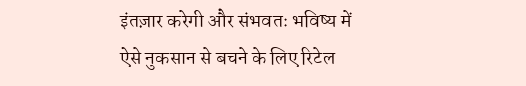इंतज़ार करेगी और संभवतः भविष्य में ऐसे नुकसान से बचने के लिए रिटेल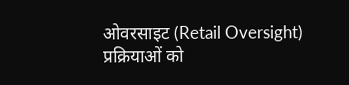ओवरसाइट (Retail Oversight) प्रक्रियाओं को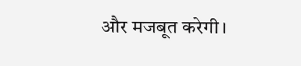और मजबूत करेगी।